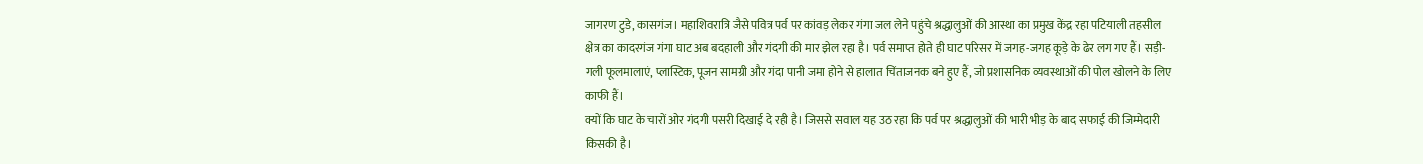जागरण टुडे, कासगंज। महाशिवरात्रि जैसे पवित्र पर्व पर कांवड़ लेकर गंगा जल लेने पहुंचे श्रद्धालुओं की आस्था का प्रमुख केंद्र रहा पटियाली तहसील क्षेत्र का कादरगंज गंगा घाट अब बदहाली और गंदगी की मार झेल रहा है। पर्व समाप्त होते ही घाट परिसर में जगह-जगह कूड़े के ढेर लग गए हैं। सड़ी-गली फूलमालाएं, प्लास्टिक, पूजन सामग्री और गंदा पानी जमा होने से हालात चिंताजनक बने हुए हैं, जो प्रशासनिक व्यवस्थाओं की पोल खोलने के लिए काफी हैं।
क्यों कि घाट के चारों ओर गंदगी पसरी दिखाई दे रही है। जिससे सवाल यह उठ रहा कि पर्व पर श्रद्धालुओं की भारी भीड़ के बाद सफाई की जिम्मेदारी किसकी है।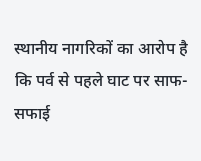स्थानीय नागरिकों का आरोप है कि पर्व से पहले घाट पर साफ-सफाई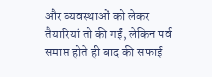और व्यवस्थाओं को लेकर तैयारियां तो की गईं, लेकिन पर्व समाप्त होते ही बाद की सफाई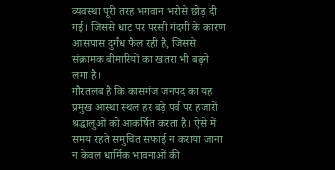व्यवस्था पूरी तरह भगवान भरोसे छोड़ दी गई। जिससे धाट पर परसी गंदगी के कारण आसपास दुर्गंध फैल रही है, जिससे संक्रामक बीमारियों का खतरा भी बढ़ने लगा है।
गौरतलब है कि कासगंज जनपद का यह प्रमुख आस्था स्थल हर बड़े पर्व पर हजारों श्रद्धालुओं को आकर्षित करता है। ऐसे में समय रहते समुचित सफाई न कराया जाना न केवल धार्मिक भावनाओं की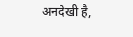अनदेखी है,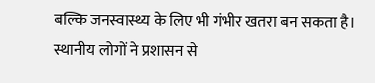बल्कि जनस्वास्थ्य के लिए भी गंभीर खतरा बन सकता है।
स्थानीय लोगों ने प्रशासन से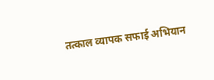तत्काल व्यापक सफाई अभियान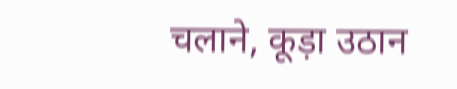चलाने, कूड़ा उठान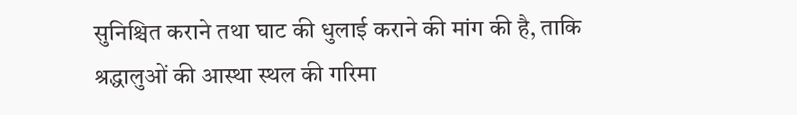सुनिश्चित कराने तथा घाट की धुलाई कराने की मांग की है, ताकि श्रद्धालुओं की आस्था स्थल की गरिमा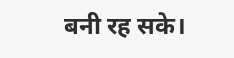बनी रह सके।